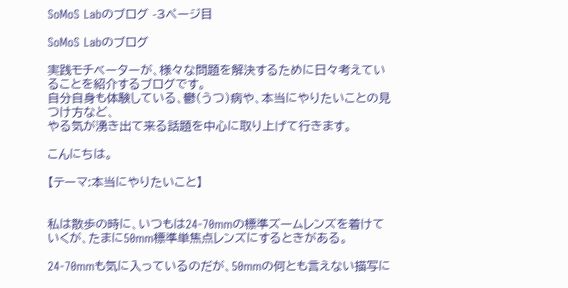SoMoS Labのブログ -3ページ目

SoMoS Labのブログ

実践モチベーターが、様々な問題を解決するために日々考えていることを紹介するブログです。
自分自身も体験している、鬱(うつ)病や、本当にやりたいことの見つけ方など、
やる気が湧き出て来る話題を中心に取り上げて行きます。

こんにちは。

【テーマ:本当にやりたいこと】


私は散歩の時に、いつもは24-70mmの標準ズームレンズを着けていくが、たまに50mm標準単焦点レンズにするときがある。

24-70mmも気に入っているのだが、50mmの何とも言えない描写に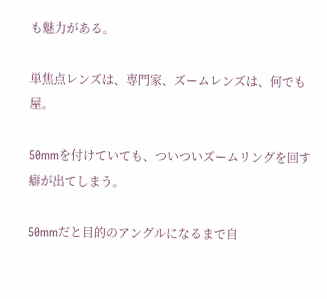も魅力がある。

単焦点レンズは、専門家、ズームレンズは、何でも屋。

50mmを付けていても、ついついズームリングを回す癖が出てしまう。

50mmだと目的のアングルになるまで自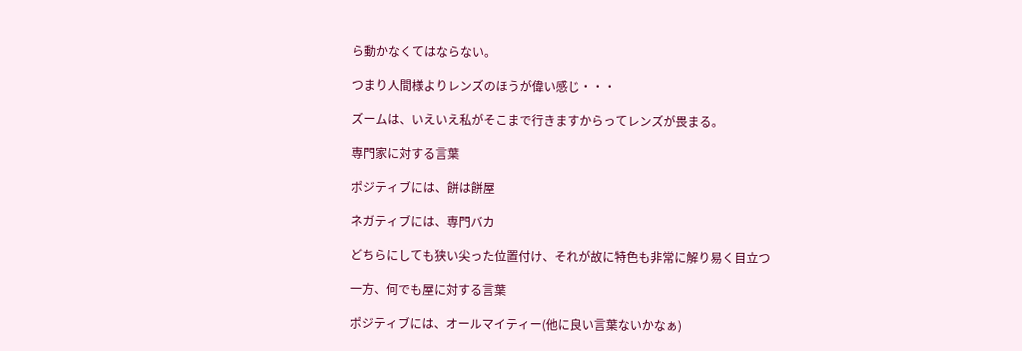ら動かなくてはならない。

つまり人間様よりレンズのほうが偉い感じ・・・

ズームは、いえいえ私がそこまで行きますからってレンズが畏まる。

専門家に対する言葉

ポジティブには、餅は餅屋

ネガティブには、専門バカ

どちらにしても狭い尖った位置付け、それが故に特色も非常に解り易く目立つ

一方、何でも屋に対する言葉

ポジティブには、オールマイティー(他に良い言葉ないかなぁ)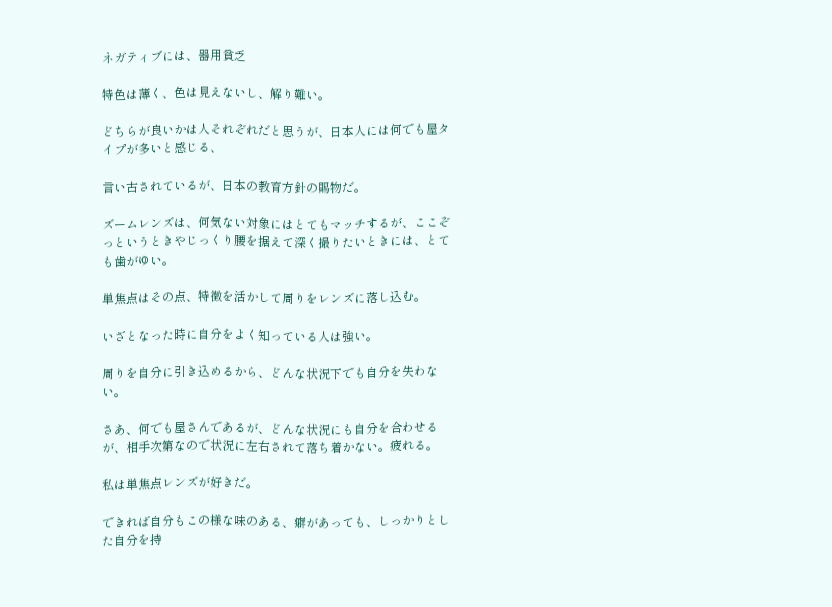ネガティブには、器用貧乏

特色は薄く、色は見えないし、解り難い。

どちらが良いかは人それぞれだと思うが、日本人には何でも屋タイプが多いと感じる、

言い古されているが、日本の教育方針の賜物だ。

ズームレンズは、何気ない対象にはとてもマッチするが、ここぞっというときやじっくり腰を据えて深く撮りたいときには、とても歯がゆい。

単焦点はその点、特徴を活かして周りをレンズに落し込む。

いざとなった時に自分をよく知っている人は強い。

周りを自分に引き込めるから、どんな状況下でも自分を失わない。

さあ、何でも屋さんであるが、どんな状況にも自分を合わせるが、相手次第なので状況に左右されて落ち着かない。疲れる。

私は単焦点レンズが好きだ。

できれば自分もこの様な味のある、癖があっても、しっかりとした自分を持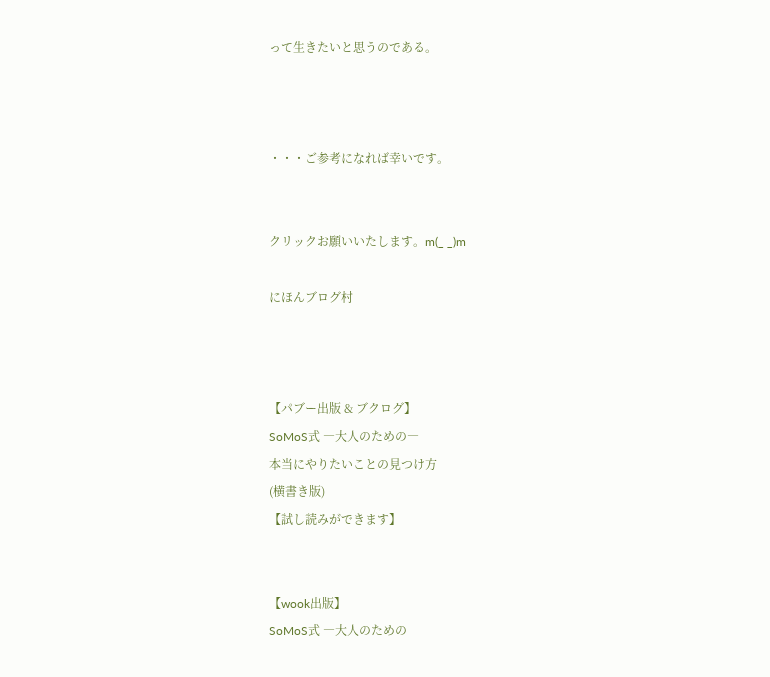って生きたいと思うのである。



・・・ご参考になれば幸いです。


クリックお願いいたします。m(_ _)m

にほんブログ村



【パブー出版 & ブクログ】
SoMoS式 ―大人のための―
本当にやりたいことの見つけ方
(横書き版)
【試し読みができます】


【wook出版】
SoMoS式 ―大人のための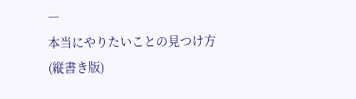―
本当にやりたいことの見つけ方
(縦書き版)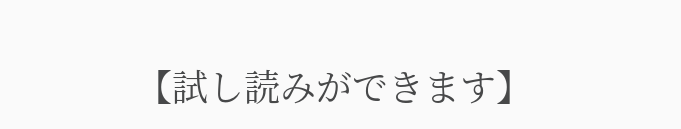【試し読みができます】